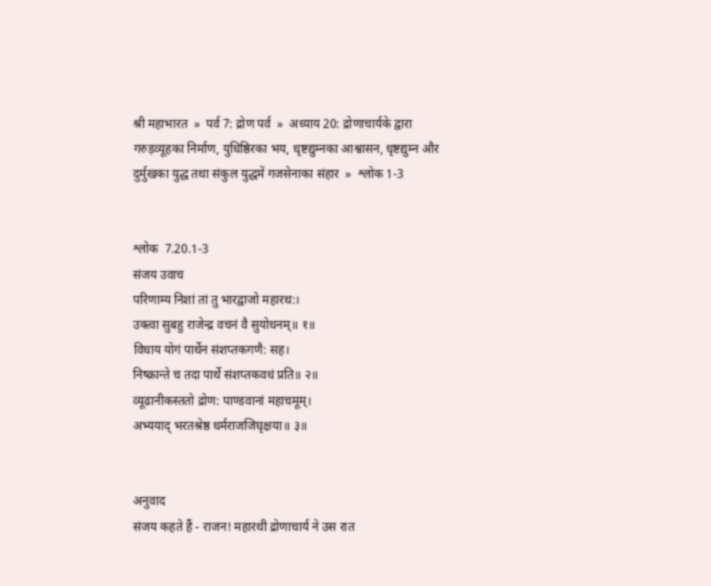श्री महाभारत  »  पर्व 7: द्रोण पर्व  »  अध्याय 20: द्रोणाचार्यके द्वारा गरुड़व्यूहका निर्माण, युधिष्ठिरका भय, धृष्टद्युम्नका आश्वासन, धृष्टद्युम्न और दुर्मुखका युद्ध तथा संकुल युद्धमें गजसेनाका संहार  »  श्लोक 1-3


श्लोक  7.20.1-3
संजय उवाच
परिणाम्य निशां तां तु भारद्वाजो महारथ:।
उक्त्वा सुबहु राजेन्द्र वचनं वै सुयोधनम्॥ १॥
विधाय योगं पार्थेन संशप्तकगणै: सह।
निष्क्रान्ते च तदा पार्थे संशप्तकवधं प्रति॥ २॥
व्यूढानीकस्ततो द्रोण: पाण्डवानां महाचमूम्।
अभ्ययाद् भरतश्रेष्ठ धर्मराजजिघृक्षया॥ ३॥


अनुवाद
संजय कहते हैं - राजन! महारथी द्रोणाचार्य ने उस रात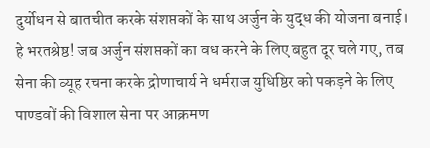दुर्योधन से बातचीत करके संशप्तकों के साथ अर्जुन के युद्ध की योजना बनाई। हे भरतश्रेष्ठ! जब अर्जुन संशप्तकों का वध करने के लिए बहुत दूर चले गए, तब सेना की व्यूह रचना करके द्रोणाचार्य ने धर्मराज युधिष्ठिर को पकड़ने के लिए पाण्डवों की विशाल सेना पर आक्रमण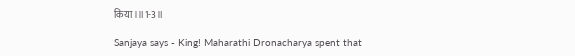किया।॥1-3॥

Sanjaya says - King! Maharathi Dronacharya spent that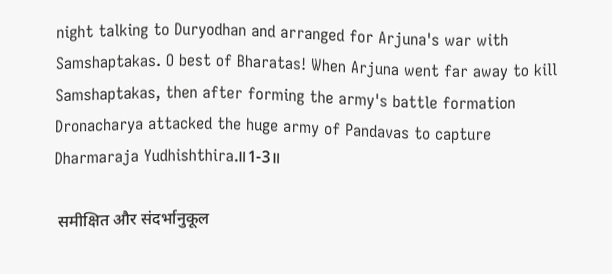night talking to Duryodhan and arranged for Arjuna's war with Samshaptakas. O best of Bharatas! When Arjuna went far away to kill Samshaptakas, then after forming the army's battle formation Dronacharya attacked the huge army of Pandavas to capture Dharmaraja Yudhishthira.॥1-3॥

 समीक्षित और संदर्भानुकूल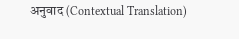अनुवाद (Contextual Translation)